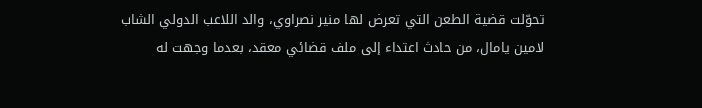تحوّلت قضية الطعن التي تعرض لها منير نصراوي، والد اللاعب الدولي الشاب لامين يامال، من حادث اعتداء إلى ملف قضائي معقد، بعدما وجهت له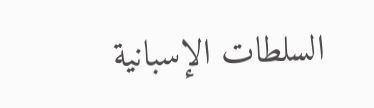السلطات الإسبانية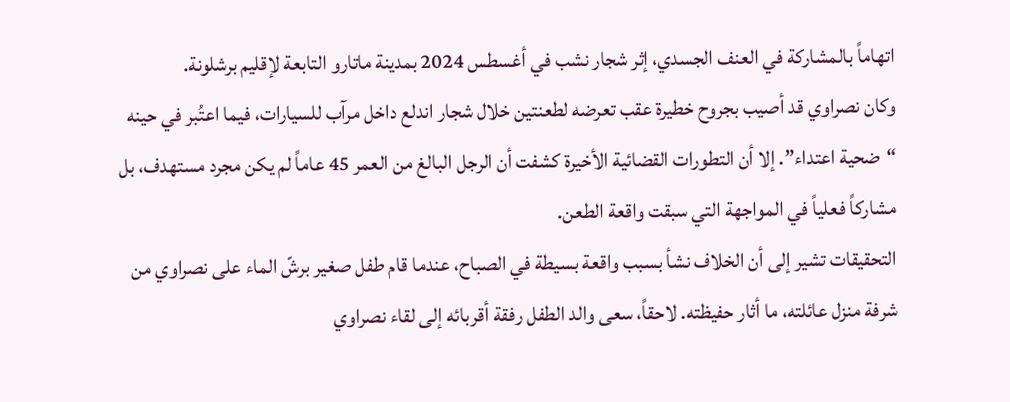اتهاماً بالمشاركة في العنف الجسدي، إثر شجار نشب في أغسطس 2024 بمدينة ماتارو التابعة لإقليم برشلونة.
وكان نصراوي قد أصيب بجروح خطيرة عقب تعرضه لطعنتين خلال شجار اندلع داخل مرآب للسيارات، فيما اعتُبر في حينه “ضحية اعتداء”. إلا أن التطورات القضائية الأخيرة كشفت أن الرجل البالغ من العمر 45 عاماً لم يكن مجرد مستهدف، بل مشاركاً فعلياً في المواجهة التي سبقت واقعة الطعن.
التحقيقات تشير إلى أن الخلاف نشأ بسبب واقعة بسيطة في الصباح، عندما قام طفل صغير برشّ الماء على نصراوي من شرفة منزل عائلته، ما أثار حفيظته. لاحقاً، سعى والد الطفل رفقة أقربائه إلى لقاء نصراوي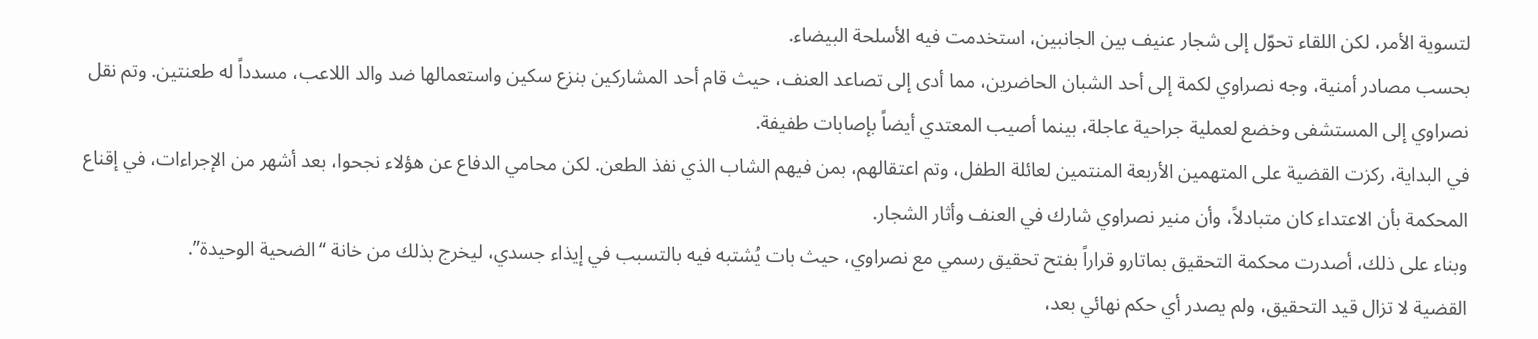لتسوية الأمر، لكن اللقاء تحوّل إلى شجار عنيف بين الجانبين، استخدمت فيه الأسلحة البيضاء.
بحسب مصادر أمنية، وجه نصراوي لكمة إلى أحد الشبان الحاضرين، مما أدى إلى تصاعد العنف، حيث قام أحد المشاركين بنزع سكين واستعمالها ضد والد اللاعب، مسدداً له طعنتين. وتم نقل نصراوي إلى المستشفى وخضع لعملية جراحية عاجلة، بينما أصيب المعتدي أيضاً بإصابات طفيفة.
في البداية، ركزت القضية على المتهمين الأربعة المنتمين لعائلة الطفل، وتم اعتقالهم، بمن فيهم الشاب الذي نفذ الطعن. لكن محامي الدفاع عن هؤلاء نجحوا، بعد أشهر من الإجراءات، في إقناع المحكمة بأن الاعتداء كان متبادلاً، وأن منير نصراوي شارك في العنف وأثار الشجار.
وبناء على ذلك، أصدرت محكمة التحقيق بماتارو قراراً بفتح تحقيق رسمي مع نصراوي، حيث بات يُشتبه فيه بالتسبب في إيذاء جسدي، ليخرج بذلك من خانة “الضحية الوحيدة”.
القضية لا تزال قيد التحقيق، ولم يصدر أي حكم نهائي بعد،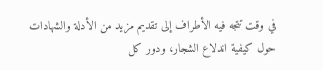في وقت تتجه فيه الأطراف إلى تقديم مزيد من الأدلة والشهادات حول كيفية اندلاع الشجار، ودور كل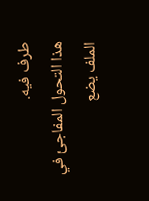طرف فيه.
هذا التحول المفاجئ في الملف يضع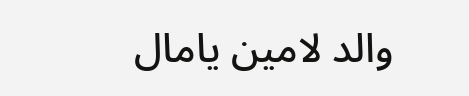والد لامين يامال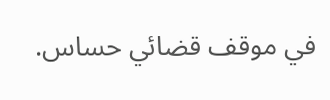في موقف قضائي حساس.